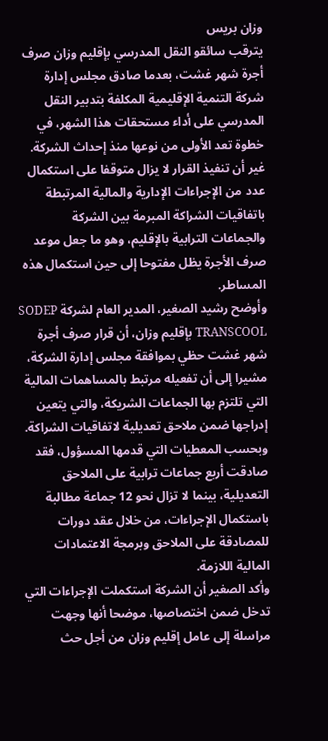وزان بريس
يترقب سائقو النقل المدرسي بإقليم وزان صرف أجرة شهر غشت، بعدما صادق مجلس إدارة شركة التنمية الإقليمية المكلفة بتدبير النقل المدرسي على أداء مستحقات هذا الشهر، في خطوة تعد الأولى من نوعها منذ إحداث الشركة.
غير أن تنفيذ القرار لا يزال متوقفا على استكمال عدد من الإجراءات الإدارية والمالية المرتبطة باتفاقيات الشراكة المبرمة بين الشركة والجماعات الترابية بالإقليم، وهو ما جعل موعد صرف الأجرة يظل مفتوحا إلى حين استكمال هذه المساطر.
وأوضح رشيد الصغير، المدير العام لشركة SODEP TRANSCOOL بإقليم وزان، أن قرار صرف أجرة شهر غشت حظي بموافقة مجلس إدارة الشركة، مشيرا إلى أن تفعيله مرتبط بالمساهمات المالية التي تلتزم بها الجماعات الشريكة، والتي يتعين إدراجها ضمن ملاحق تعديلية لاتفاقيات الشراكة.
وبحسب المعطيات التي قدمها المسؤول، فقد صادقت أربع جماعات ترابية على الملاحق التعديلية، بينما لا تزال نحو 12 جماعة مطالبة باستكمال الإجراءات، من خلال عقد دورات للمصادقة على الملاحق وبرمجة الاعتمادات المالية اللازمة.
وأكد الصغير أن الشركة استكملت الإجراءات التي تدخل ضمن اختصاصها، موضحا أنها وجهت مراسلة إلى عامل إقليم وزان من أجل حث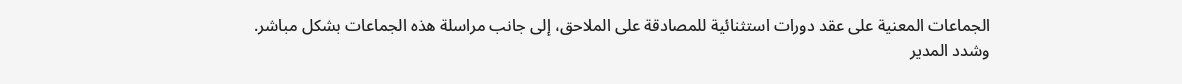الجماعات المعنية على عقد دورات استثنائية للمصادقة على الملاحق، إلى جانب مراسلة هذه الجماعات بشكل مباشر.
وشدد المدير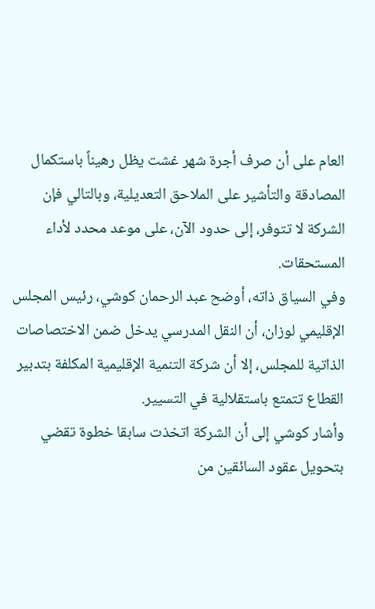العام على أن صرف أجرة شهر غشت يظل رهيناً باستكمال المصادقة والتأشير على الملاحق التعديلية، وبالتالي فإن الشركة لا تتوفر، إلى حدود الآن، على موعد محدد لأداء المستحقات.
وفي السياق ذاته، أوضح عبد الرحمان كوشي، رئيس المجلس الإقليمي لوزان، أن النقل المدرسي يدخل ضمن الاختصاصات الذاتية للمجلس، إلا أن شركة التنمية الإقليمية المكلفة بتدبير القطاع تتمتع باستقلالية في التسيير.
وأشار كوشي إلى أن الشركة اتخذت سابقا خطوة تقضي بتحويل عقود السائقين من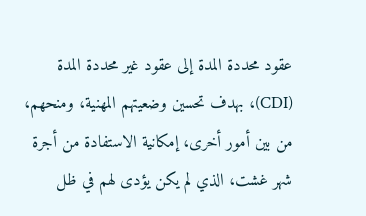عقود محددة المدة إلى عقود غير محددة المدة (CDI)، بهدف تحسين وضعيتهم المهنية، ومنحهم، من بين أمور أخرى، إمكانية الاستفادة من أجرة شهر غشت، الذي لم يكن يؤدى لهم في ظل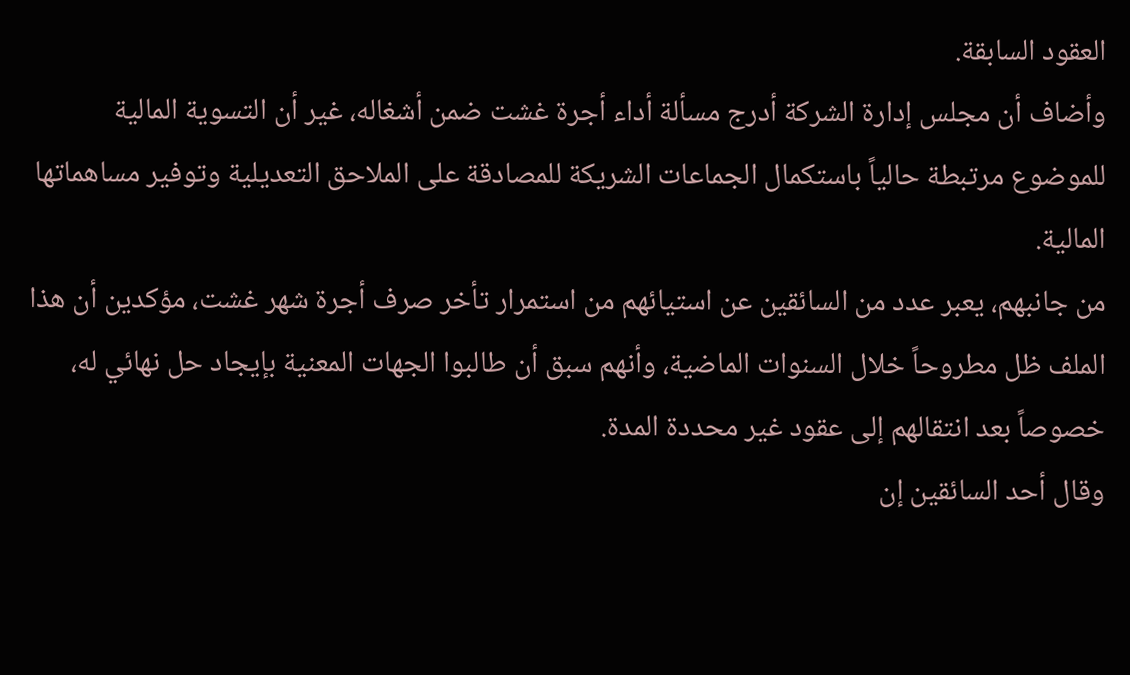العقود السابقة.
وأضاف أن مجلس إدارة الشركة أدرج مسألة أداء أجرة غشت ضمن أشغاله، غير أن التسوية المالية للموضوع مرتبطة حالياً باستكمال الجماعات الشريكة للمصادقة على الملاحق التعديلية وتوفير مساهماتها المالية.
من جانبهم، يعبر عدد من السائقين عن استيائهم من استمرار تأخر صرف أجرة شهر غشت، مؤكدين أن هذا الملف ظل مطروحاً خلال السنوات الماضية، وأنهم سبق أن طالبوا الجهات المعنية بإيجاد حل نهائي له، خصوصاً بعد انتقالهم إلى عقود غير محددة المدة.
وقال أحد السائقين إن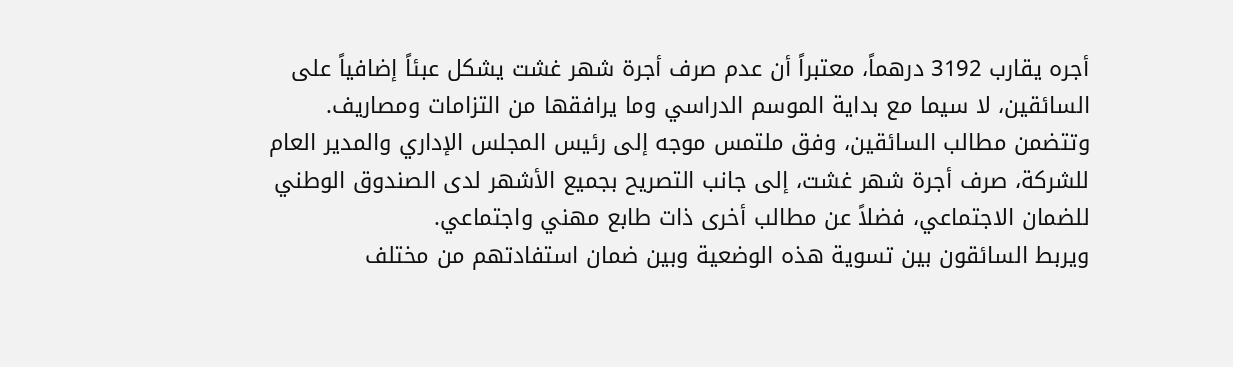أجره يقارب 3192 درهماً، معتبراً أن عدم صرف أجرة شهر غشت يشكل عبئاً إضافياً على السائقين، لا سيما مع بداية الموسم الدراسي وما يرافقها من التزامات ومصاريف.
وتتضمن مطالب السائقين، وفق ملتمس موجه إلى رئيس المجلس الإداري والمدير العام للشركة، صرف أجرة شهر غشت، إلى جانب التصريح بجميع الأشهر لدى الصندوق الوطني للضمان الاجتماعي، فضلاً عن مطالب أخرى ذات طابع مهني واجتماعي.
ويربط السائقون بين تسوية هذه الوضعية وبين ضمان استفادتهم من مختلف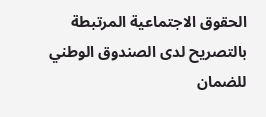الحقوق الاجتماعية المرتبطة بالتصريح لدى الصندوق الوطني للضمان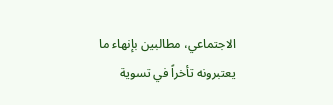الاجتماعي، مطالبين بإنهاء ما يعتبرونه تأخراً في تسوية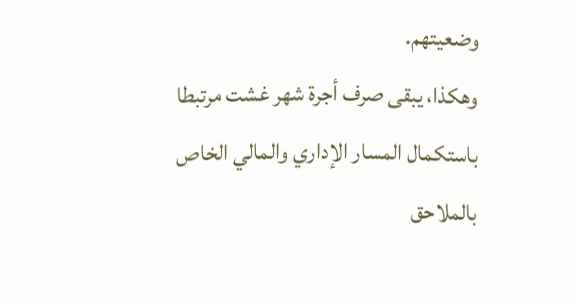وضعيتهم.
وهكذا، يبقى صرف أجرة شهر غشت مرتبطا باستكمال المسار الإداري والمالي الخاص بالملاحق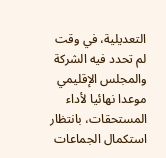التعديلية، في وقت لم تحدد فيه الشركة والمجلس الإقليمي موعدا نهائيا لأداء المستحقات، بانتظار استكمال الجماعات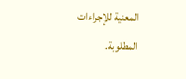المعنية للإجراءات المطلوبة.